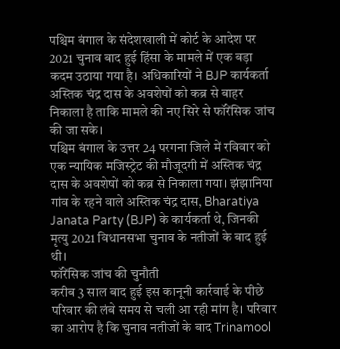पश्चिम बंगाल के संदेशखाली में कोर्ट के आदेश पर 2021 चुनाव बाद हुई हिंसा के मामले में एक बड़ा कदम उठाया गया है। अधिकारियों ने BJP कार्यकर्ता अस्तिक चंद्र दास के अवशेषों को कब्र से बाहर निकाला है ताकि मामले की नए सिरे से फॉरेंसिक जांच की जा सके।
पश्चिम बंगाल के उत्तर 24 परगना जिले में रविवार को एक न्यायिक मजिस्ट्रेट की मौजूदगी में अस्तिक चंद्र दास के अवशेषों को कब्र से निकाला गया। झंझानिया गांव के रहने वाले अस्तिक चंद्र दास, Bharatiya Janata Party (BJP) के कार्यकर्ता थे, जिनकी मृत्यु 2021 विधानसभा चुनाव के नतीजों के बाद हुई थी।
फॉरेंसिक जांच की चुनौती
करीब 3 साल बाद हुई इस कानूनी कार्रवाई के पीछे परिवार की लंबे समय से चली आ रही मांग है। परिवार का आरोप है कि चुनाव नतीजों के बाद Trinamool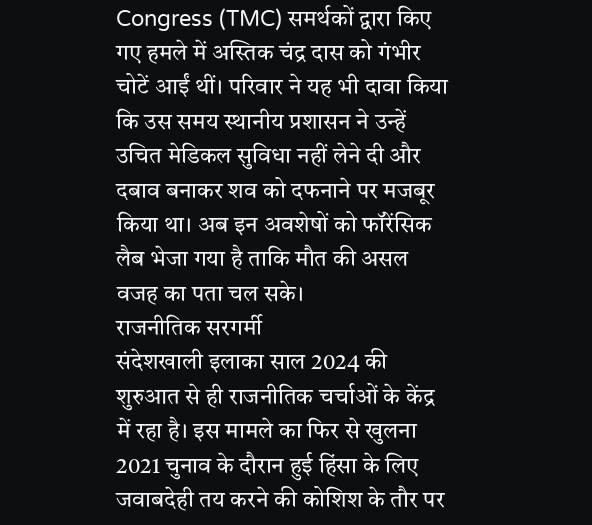Congress (TMC) समर्थकों द्वारा किए गए हमले में अस्तिक चंद्र दास को गंभीर चोटें आईं थीं। परिवार ने यह भी दावा किया कि उस समय स्थानीय प्रशासन ने उन्हें उचित मेडिकल सुविधा नहीं लेने दी और दबाव बनाकर शव को दफनाने पर मजबूर किया था। अब इन अवशेषों को फॉरेंसिक लैब भेजा गया है ताकि मौत की असल वजह का पता चल सके।
राजनीतिक सरगर्मी
संदेशखाली इलाका साल 2024 की शुरुआत से ही राजनीतिक चर्चाओं के केंद्र में रहा है। इस मामले का फिर से खुलना 2021 चुनाव के दौरान हुई हिंसा के लिए जवाबदेही तय करने की कोशिश के तौर पर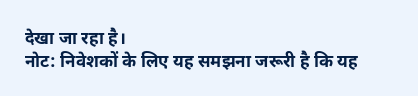देखा जा रहा है।
नोट: निवेशकों के लिए यह समझना जरूरी है कि यह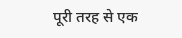पूरी तरह से एक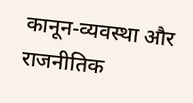कानून-व्यवस्था और राजनीतिक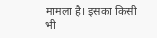मामला है। इसका किसी भी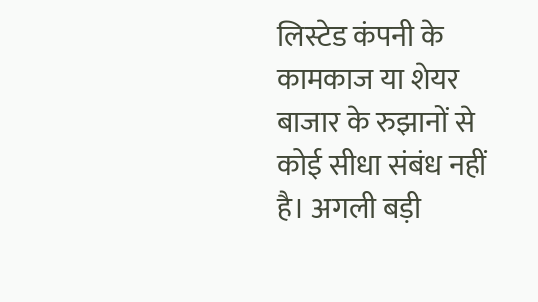लिस्टेड कंपनी के कामकाज या शेयर बाजार के रुझानों से कोई सीधा संबंध नहीं है। अगली बड़ी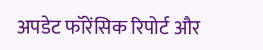अपडेट फॉरेंसिक रिपोर्ट और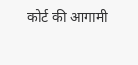कोर्ट की आगामी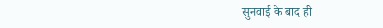सुनवाई के बाद ही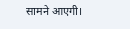सामने आएगी।